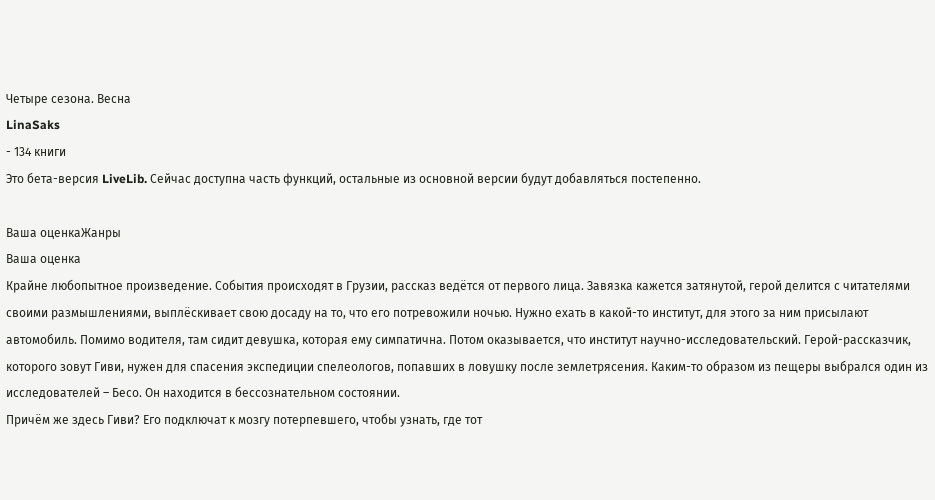Четыре сезона. Весна
LinaSaks
- 134 книги
Это бета-версия LiveLib. Сейчас доступна часть функций, остальные из основной версии будут добавляться постепенно.

Ваша оценкаЖанры
Ваша оценка
Крайне любопытное произведение. События происходят в Грузии, рассказ ведётся от первого лица. Завязка кажется затянутой, герой делится с читателями своими размышлениями, выплёскивает свою досаду на то, что его потревожили ночью. Нужно ехать в какой-то институт, для этого за ним присылают автомобиль. Помимо водителя, там сидит девушка, которая ему симпатична. Потом оказывается, что институт научно-исследовательский. Герой-рассказчик, которого зовут Гиви, нужен для спасения экспедиции спелеологов, попавших в ловушку после землетрясения. Каким-то образом из пещеры выбрался один из исследователей – Бесо. Он находится в бессознательном состоянии.
Причём же здесь Гиви? Его подключат к мозгу потерпевшего, чтобы узнать, где тот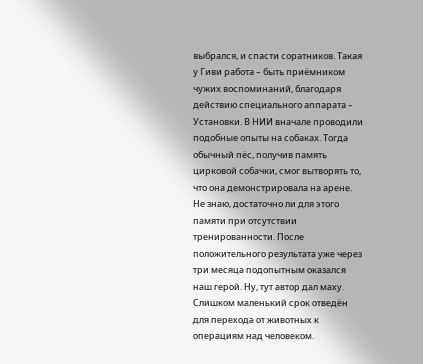выбрался, и спасти соратников. Такая у Гиви работа – быть приёмником чужих воспоминаний, благодаря действию специального аппарата – Установки. В НИИ вначале проводили подобные опыты на собаках. Тогда обычный пёс, получив память цирковой собачки, смог вытворять то, что она демонстрировала на арене. Не знаю, достаточно ли для этого памяти при отсутствии тренированности. После положительного результата уже через три месяца подопытным оказался наш герой. Ну, тут автор дал маху. Слишком маленький срок отведён для перехода от животных к операциям над человеком.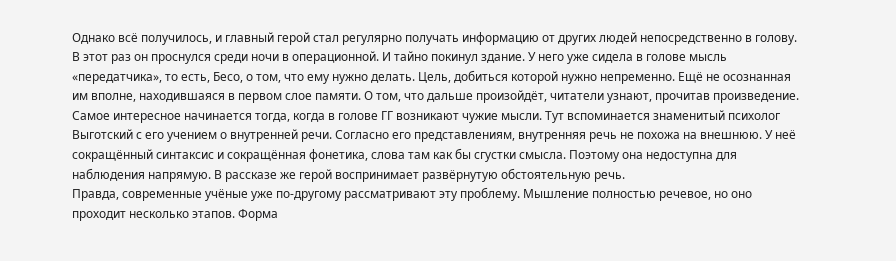Однако всё получилось, и главный герой стал регулярно получать информацию от других людей непосредственно в голову.
В этот раз он проснулся среди ночи в операционной. И тайно покинул здание. У него уже сидела в голове мысль «передатчика», то есть, Бесо, о том, что ему нужно делать. Цель, добиться которой нужно непременно. Ещё не осознанная им вполне, находившаяся в первом слое памяти. О том, что дальше произойдёт, читатели узнают, прочитав произведение.
Самое интересное начинается тогда, когда в голове ГГ возникают чужие мысли. Тут вспоминается знаменитый психолог Выготский с его учением о внутренней речи. Согласно его представлениям, внутренняя речь не похожа на внешнюю. У неё сокращённый синтаксис и сокращённая фонетика, слова там как бы сгустки смысла. Поэтому она недоступна для наблюдения напрямую. В рассказе же герой воспринимает развёрнутую обстоятельную речь.
Правда, современные учёные уже по-другому рассматривают эту проблему. Мышление полностью речевое, но оно проходит несколько этапов. Форма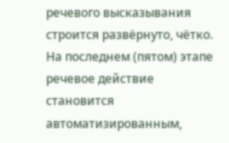речевого высказывания строится развёрнуто, чётко. На последнем (пятом) этапе речевое действие становится автоматизированным,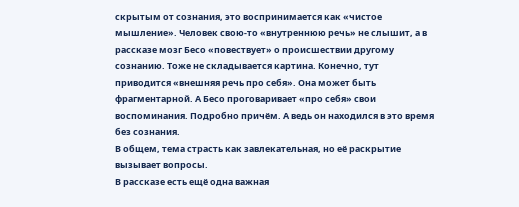скрытым от сознания, это воспринимается как «чистое мышление». Человек свою-то «внутреннюю речь» не слышит, а в рассказе мозг Бесо «повествует» о происшествии другому сознанию. Тоже не складывается картина. Конечно, тут приводится «внешняя речь про себя». Она может быть фрагментарной. А Бесо проговаривает «про себя» свои воспоминания. Подробно причём. А ведь он находился в это время без сознания.
В общем, тема страсть как завлекательная, но её раскрытие вызывает вопросы.
В рассказе есть ещё одна важная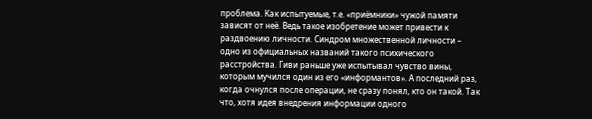проблема. Как испытуемые, т.е. «приёмники» чужой памяти зависят от неё. Ведь такое изобретение может привести к раздвоению личности. Синдром множественной личности – одно из официальных названий такого психического расстройства. Гиви раньше уже испытывал чувство вины, которым мучился один из его «информантов». А последний раз, когда очнулся после операции, не сразу понял, кто он такой. Так что, хотя идея внедрения информации одного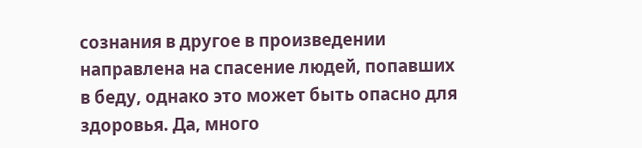сознания в другое в произведении направлена на спасение людей, попавших в беду, однако это может быть опасно для здоровья. Да, много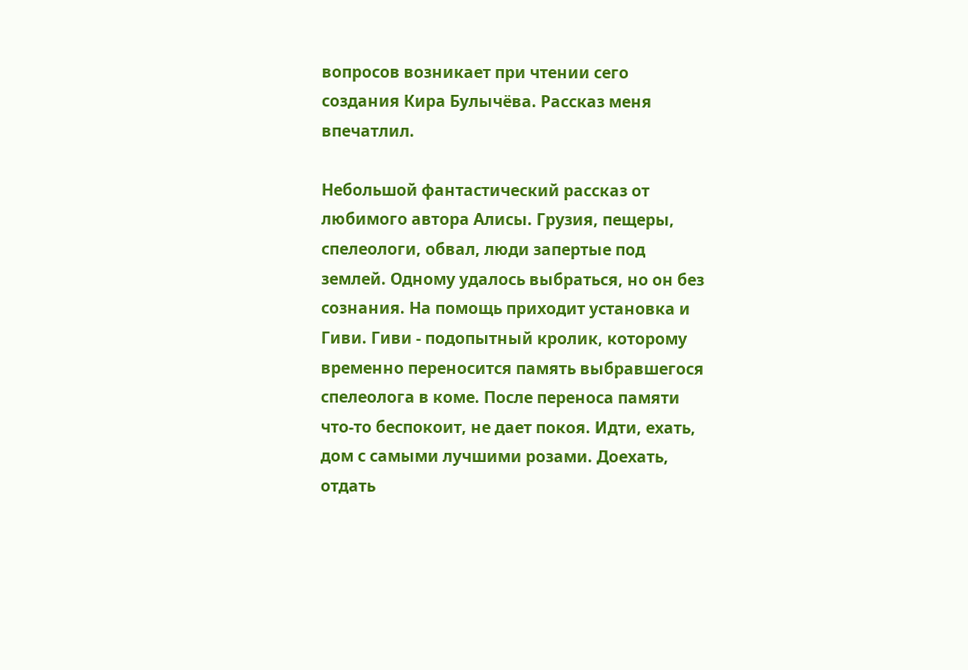вопросов возникает при чтении сего создания Кира Булычёва. Рассказ меня впечатлил.

Небольшой фантастический рассказ от любимого автора Алисы. Грузия, пещеры, спелеологи, обвал, люди запертые под землей. Одному удалось выбраться, но он без сознания. На помощь приходит установка и Гиви. Гиви - подопытный кролик, которому временно переносится память выбравшегося спелеолога в коме. После переноса памяти что-то беспокоит, не дает покоя. Идти, ехать, дом с самыми лучшими розами. Доехать, отдать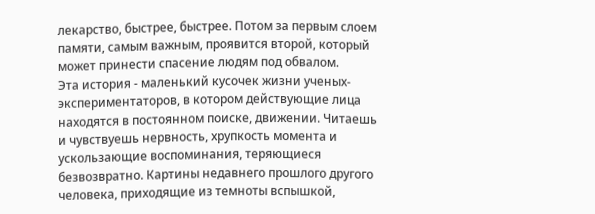лекарство, быстрее, быстрее. Потом за первым слоем памяти, самым важным, проявится второй, который может принести спасение людям под обвалом.
Эта история - маленький кусочек жизни ученых-экспериментаторов, в котором действующие лица находятся в постоянном поиске, движении. Читаешь и чувствуешь нервность, хрупкость момента и ускользающие воспоминания, теряющиеся безвозвратно. Картины недавнего прошлого другого человека, приходящие из темноты вспышкой,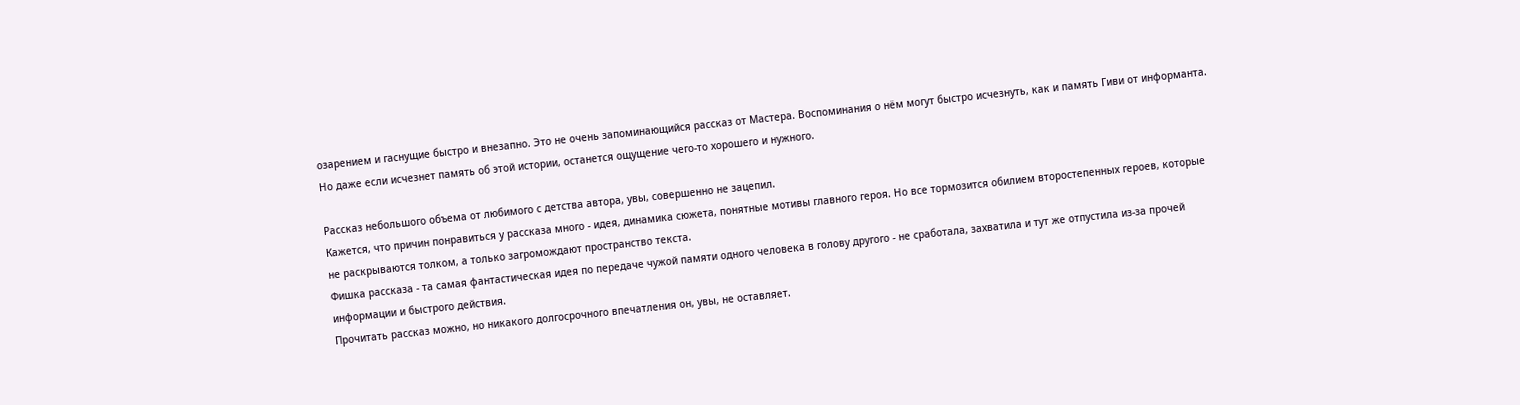озарением и гаснущие быстро и внезапно. Это не очень запоминающийся рассказ от Мастера. Воспоминания о нём могут быстро исчезнуть, как и память Гиви от информанта. Но даже если исчезнет память об этой истории, останется ощущение чего-то хорошего и нужного.

Рассказ небольшого объема от любимого с детства автора, увы, совершенно не зацепил.
Кажется, что причин понравиться у рассказа много - идея, динамика сюжета, понятные мотивы главного героя. Но все тормозится обилием второстепенных героев, которые не раскрываются толком, а только загромождают пространство текста.
Фишка рассказа - та самая фантастическая идея по передаче чужой памяти одного человека в голову другого - не сработала, захватила и тут же отпустила из-за прочей информации и быстрого действия.
Прочитать рассказ можно, но никакого долгосрочного впечатления он, увы, не оставляет.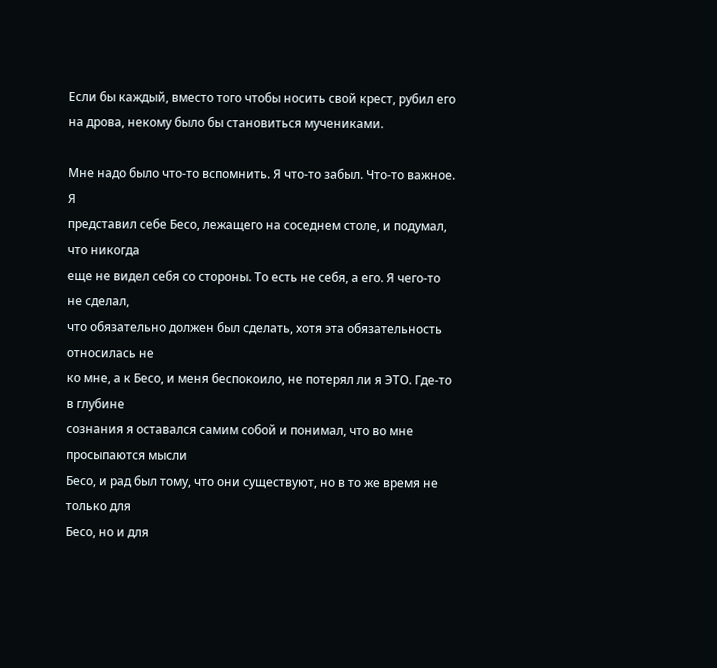Если бы каждый, вместо того чтобы носить свой крест, рубил его на дрова, некому было бы становиться мучениками.

Мне надо было что-то вспомнить. Я что-то забыл. Что-то важное. Я
представил себе Бесо, лежащего на соседнем столе, и подумал, что никогда
еще не видел себя со стороны. То есть не себя, а его. Я чего-то не сделал,
что обязательно должен был сделать, хотя эта обязательность относилась не
ко мне, а к Бесо, и меня беспокоило, не потерял ли я ЭТО. Где-то в глубине
сознания я оставался самим собой и понимал, что во мне просыпаются мысли
Бесо, и рад был тому, что они существуют, но в то же время не только для
Бесо, но и для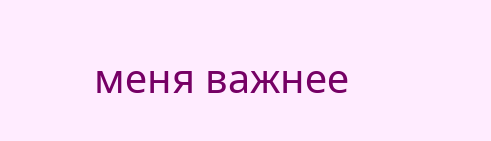меня важнее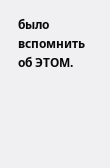было вспомнить об ЭТОМ.